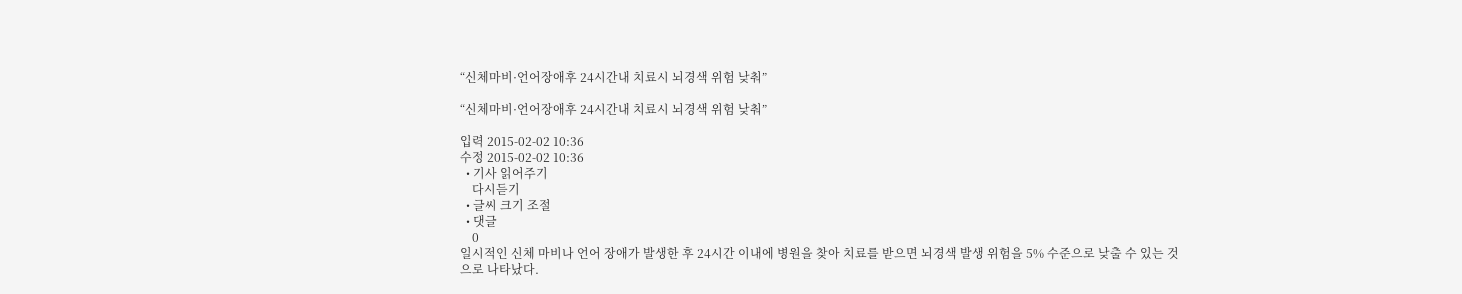“신체마비·언어장애후 24시간내 치료시 뇌경색 위험 낮춰”

“신체마비·언어장애후 24시간내 치료시 뇌경색 위험 낮춰”

입력 2015-02-02 10:36
수정 2015-02-02 10:36
  • 기사 읽어주기
    다시듣기
  • 글씨 크기 조절
  • 댓글
    0
일시적인 신체 마비나 언어 장애가 발생한 후 24시간 이내에 병원을 찾아 치료를 받으면 뇌경색 발생 위험을 5% 수준으로 낮출 수 있는 것으로 나타났다.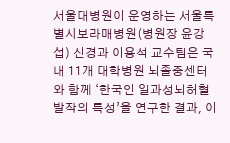서울대병원이 운영하는 서울특별시보라매병원(병원장 윤강섭) 신경과 이용석 교수팀은 국내 11개 대학병원 뇌졸중센터와 함께 ‘한국인 일과성뇌허혈발작의 특성’을 연구한 결과, 이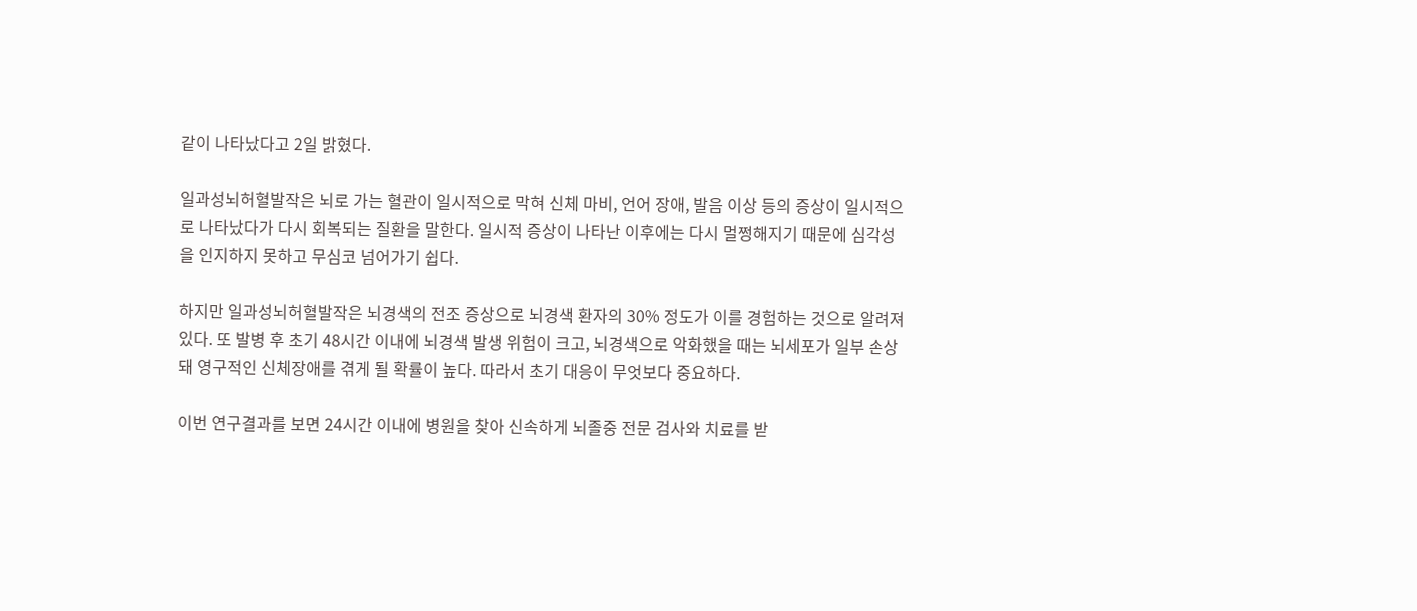같이 나타났다고 2일 밝혔다.

일과성뇌허혈발작은 뇌로 가는 혈관이 일시적으로 막혀 신체 마비, 언어 장애, 발음 이상 등의 증상이 일시적으로 나타났다가 다시 회복되는 질환을 말한다. 일시적 증상이 나타난 이후에는 다시 멀쩡해지기 때문에 심각성을 인지하지 못하고 무심코 넘어가기 쉽다.

하지만 일과성뇌허혈발작은 뇌경색의 전조 증상으로 뇌경색 환자의 30% 정도가 이를 경험하는 것으로 알려져 있다. 또 발병 후 초기 48시간 이내에 뇌경색 발생 위험이 크고, 뇌경색으로 악화했을 때는 뇌세포가 일부 손상돼 영구적인 신체장애를 겪게 될 확률이 높다. 따라서 초기 대응이 무엇보다 중요하다.

이번 연구결과를 보면 24시간 이내에 병원을 찾아 신속하게 뇌졸중 전문 검사와 치료를 받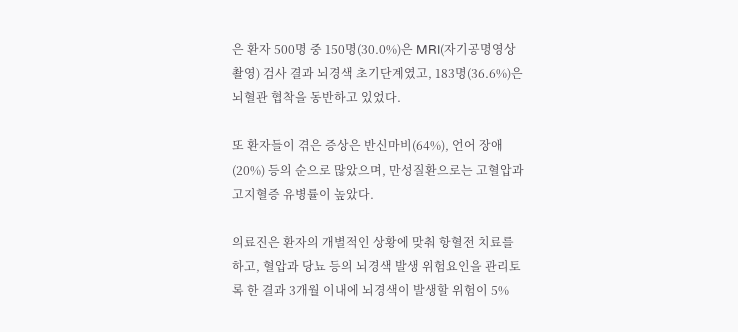은 환자 500명 중 150명(30.0%)은 MRI(자기공명영상촬영) 검사 결과 뇌경색 초기단계였고, 183명(36.6%)은 뇌혈관 협착을 동반하고 있었다.

또 환자들이 겪은 증상은 반신마비(64%), 언어 장애(20%) 등의 순으로 많았으며, 만성질환으로는 고혈압과 고지혈증 유병률이 높았다.

의료진은 환자의 개별적인 상황에 맞춰 항혈전 치료를 하고, 혈압과 당뇨 등의 뇌경색 발생 위험요인을 관리토록 한 결과 3개월 이내에 뇌경색이 발생할 위험이 5%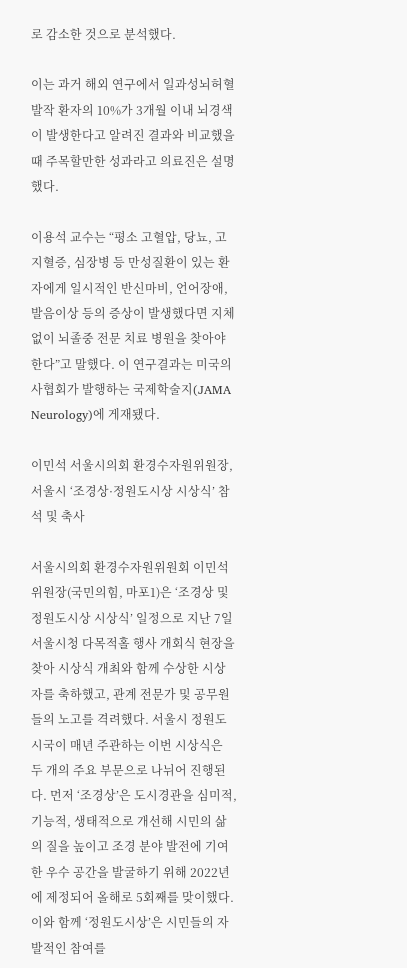로 감소한 것으로 분석했다.

이는 과거 해외 연구에서 일과성뇌허혈발작 환자의 10%가 3개월 이내 뇌경색이 발생한다고 알려진 결과와 비교했을 때 주목할만한 성과라고 의료진은 설명했다.

이용석 교수는 “평소 고혈압, 당뇨, 고지혈증, 심장병 등 만성질환이 있는 환자에게 일시적인 반신마비, 언어장애, 발음이상 등의 증상이 발생했다면 지체 없이 뇌졸중 전문 치료 병원을 찾아야 한다”고 말했다. 이 연구결과는 미국의사협회가 발행하는 국제학술지(JAMA Neurology)에 게재됐다.

이민석 서울시의회 환경수자원위원장, 서울시 ‘조경상·정원도시상 시상식’ 참석 및 축사

서울시의회 환경수자원위원회 이민석 위원장(국민의힘, 마포1)은 ‘조경상 및 정원도시상 시상식’ 일정으로 지난 7일 서울시청 다목적홀 행사 개회식 현장을 찾아 시상식 개최와 함께 수상한 시상자를 축하했고, 관계 전문가 및 공무원들의 노고를 격려했다. 서울시 정원도시국이 매년 주관하는 이번 시상식은 두 개의 주요 부문으로 나뉘어 진행된다. 먼저 ‘조경상’은 도시경관을 심미적, 기능적, 생태적으로 개선해 시민의 삶의 질을 높이고 조경 분야 발전에 기여한 우수 공간을 발굴하기 위해 2022년에 제정되어 올해로 5회째를 맞이했다. 이와 함께 ‘정원도시상’은 시민들의 자발적인 참여를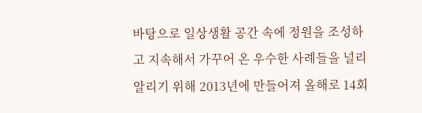바탕으로 일상생활 공간 속에 정원을 조성하고 지속해서 가꾸어 온 우수한 사례들을 널리 알리기 위해 2013년에 만들어져 올해로 14회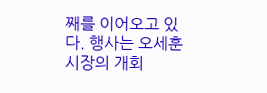째를 이어오고 있다. 행사는 오세훈 시장의 개회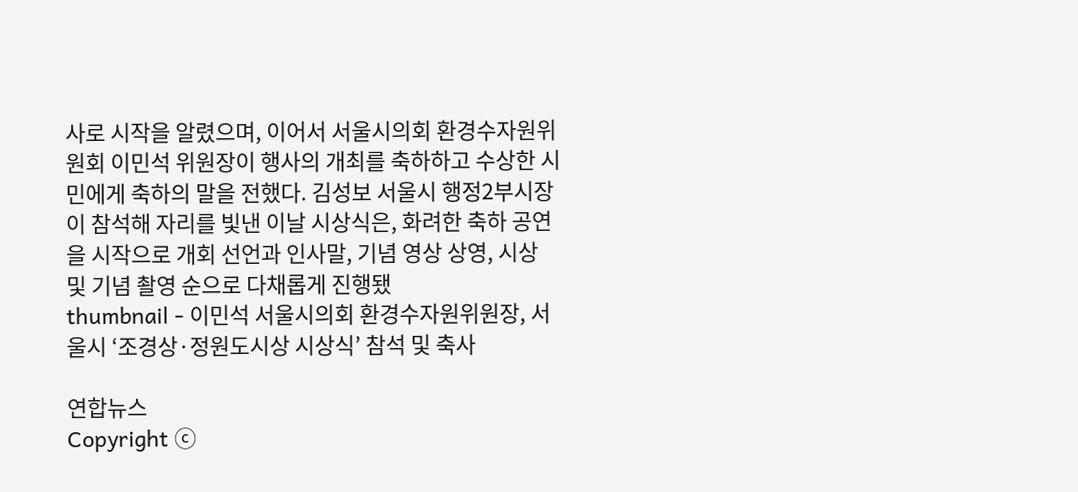사로 시작을 알렸으며, 이어서 서울시의회 환경수자원위원회 이민석 위원장이 행사의 개최를 축하하고 수상한 시민에게 축하의 말을 전했다. 김성보 서울시 행정2부시장이 참석해 자리를 빛낸 이날 시상식은, 화려한 축하 공연을 시작으로 개회 선언과 인사말, 기념 영상 상영, 시상 및 기념 촬영 순으로 다채롭게 진행됐
thumbnail - 이민석 서울시의회 환경수자원위원장, 서울시 ‘조경상·정원도시상 시상식’ 참석 및 축사

연합뉴스
Copyright ⓒ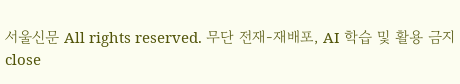서울신문 All rights reserved. 무단 전재-재배포, AI 학습 및 활용 금지
close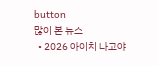button
많이 본 뉴스
  • 2026 아이치 나고야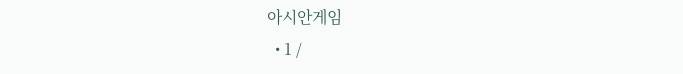아시안게임
  • 1 /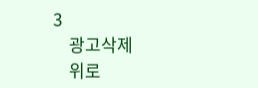3
    광고삭제
    위로